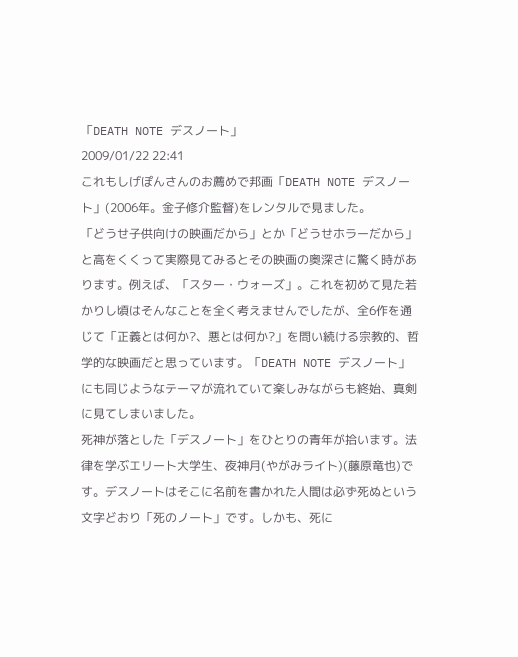「DEATH NOTE デスノート」
2009/01/22 22:41
これもしげぽんさんのお薦めで邦画「DEATH NOTE デスノート」(2006年。金子修介監督)をレンタルで見ました。
「どうせ子供向けの映画だから」とか「どうせホラーだから」と高をくくって実際見てみるとその映画の奥深さに驚く時があります。例えば、「スター・ウォーズ」。これを初めて見た若かりし頃はそんなことを全く考えませんでしたが、全6作を通じて「正義とは何か?、悪とは何か?」を問い続ける宗教的、哲学的な映画だと思っています。「DEATH NOTE デスノート」にも同じようなテーマが流れていて楽しみながらも終始、真剣に見てしまいました。
死神が落とした「デスノート」をひとりの青年が拾います。法律を学ぶエリート大学生、夜神月(やがみライト)(藤原竜也)です。デスノートはそこに名前を書かれた人間は必ず死ぬという文字どおり「死のノート」です。しかも、死に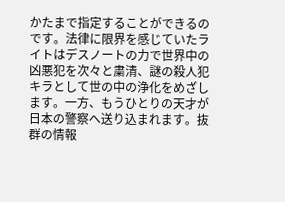かたまで指定することができるのです。法律に限界を感じていたライトはデスノートの力で世界中の凶悪犯を次々と粛清、謎の殺人犯キラとして世の中の浄化をめざします。一方、もうひとりの天才が日本の警察へ送り込まれます。抜群の情報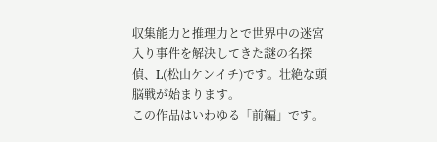収集能力と推理力とで世界中の迷宮入り事件を解決してきた謎の名探偵、L(松山ケンイチ)です。壮絶な頭脳戦が始まります。
この作品はいわゆる「前編」です。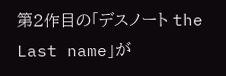第2作目の「デスノート the Last name」が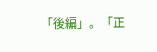「後編」。「正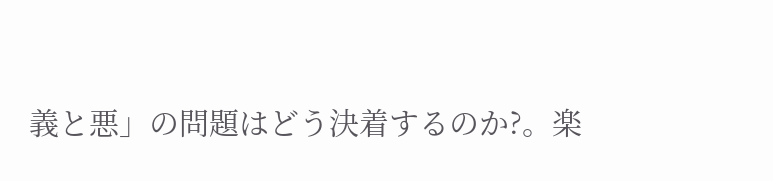義と悪」の問題はどう決着するのか?。楽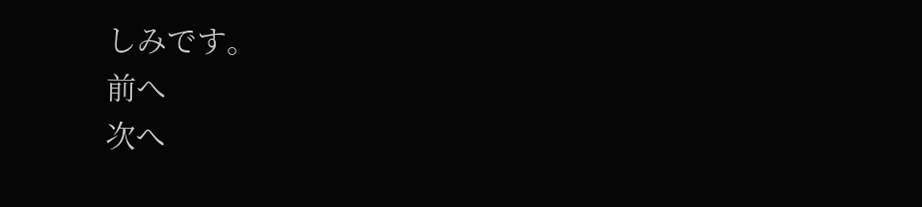しみです。
前へ
次へ